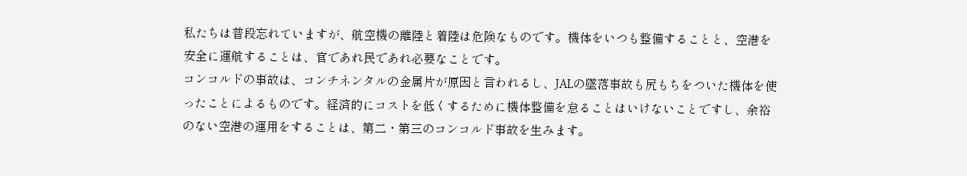私たちは普段忘れていますが、航空機の離陸と着陸は危険なものです。機体をいつも整備することと、空港を安全に運航することは、官であれ民であれ必要なことです。
コンコルドの事故は、コンチネンタルの金属片が原因と言われるし、JALの墜落事故も尻もちをついた機体を使ったことによるものです。経済的にコストを低くするために機体整備を怠ることはいけないことですし、余裕のない空港の運用をすることは、第二・第三のコンコルド事故を生みます。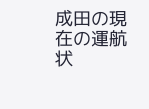成田の現在の運航状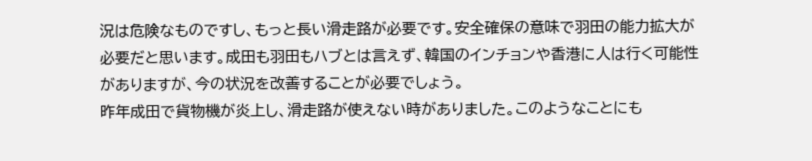況は危険なものですし、もっと長い滑走路が必要です。安全確保の意味で羽田の能力拡大が必要だと思います。成田も羽田もハブとは言えず、韓国のインチョンや香港に人は行く可能性がありますが、今の状況を改善することが必要でしょう。
昨年成田で貨物機が炎上し、滑走路が使えない時がありました。このようなことにも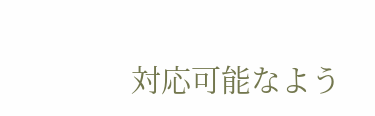対応可能なよう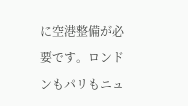に空港整備が必要です。ロンドンもパリもニュ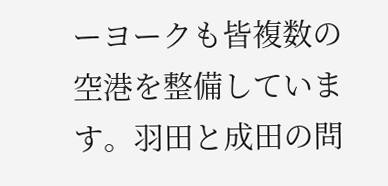ーヨークも皆複数の空港を整備しています。羽田と成田の問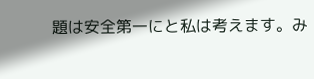題は安全第一にと私は考えます。み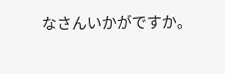なさんいかがですか。